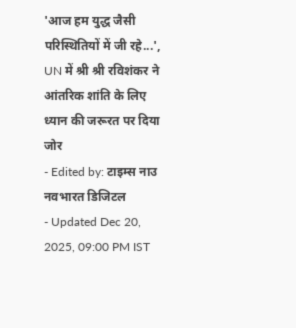'आज हम युद्ध जैसी परिस्थितियों में जी रहे...', UN में श्री श्री रविशंकर ने आंतरिक शांति के लिए ध्यान की जरूरत पर दिया जोर
- Edited by: टाइम्स नाउ नवभारत डिजिटल
- Updated Dec 20, 2025, 09:00 PM IST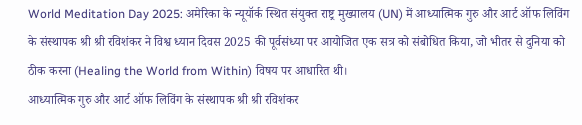World Meditation Day 2025: अमेरिका के न्यूयॉर्क स्थित संयुक्त राष्ट्र मुख्यालय (UN) में आध्यात्मिक गुरु और आर्ट ऑफ लिविंग के संस्थापक श्री श्री रविशंकर ने विश्व ध्यान दिवस 2025 की पूर्वसंध्या पर आयोजित एक सत्र को संबोधित किया, जो भीतर से दुनिया को ठीक करना (Healing the World from Within) विषय पर आधारित थी।
आध्यात्मिक गुरु और आर्ट ऑफ लिविंग के संस्थापक श्री श्री रविशंकर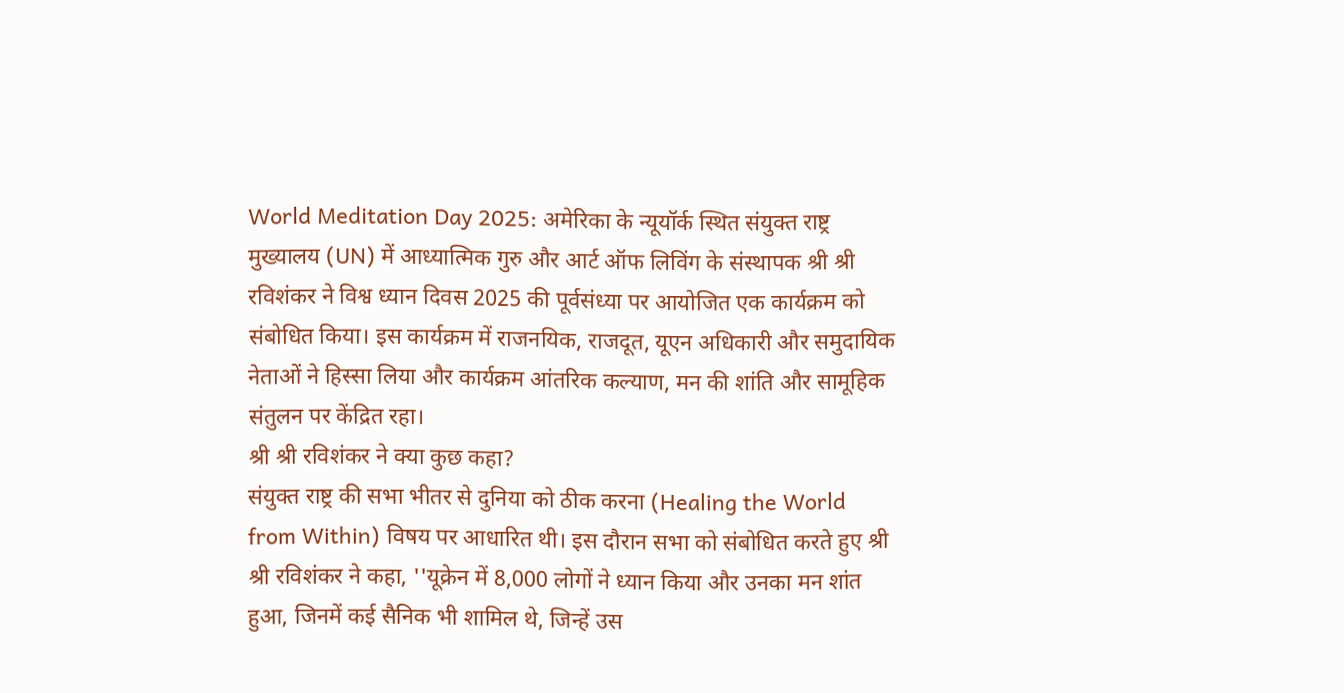World Meditation Day 2025: अमेरिका के न्यूयॉर्क स्थित संयुक्त राष्ट्र मुख्यालय (UN) में आध्यात्मिक गुरु और आर्ट ऑफ लिविंग के संस्थापक श्री श्री रविशंकर ने विश्व ध्यान दिवस 2025 की पूर्वसंध्या पर आयोजित एक कार्यक्रम को संबोधित किया। इस कार्यक्रम में राजनयिक, राजदूत, यूएन अधिकारी और समुदायिक नेताओं ने हिस्सा लिया और कार्यक्रम आंतरिक कल्याण, मन की शांति और सामूहिक संतुलन पर केंद्रित रहा।
श्री श्री रविशंकर ने क्या कुछ कहा?
संयुक्त राष्ट्र की सभा भीतर से दुनिया को ठीक करना (Healing the World from Within) विषय पर आधारित थी। इस दौरान सभा को संबोधित करते हुए श्री श्री रविशंकर ने कहा, ''यूक्रेन में 8,000 लोगों ने ध्यान किया और उनका मन शांत हुआ, जिनमें कई सैनिक भी शामिल थे, जिन्हें उस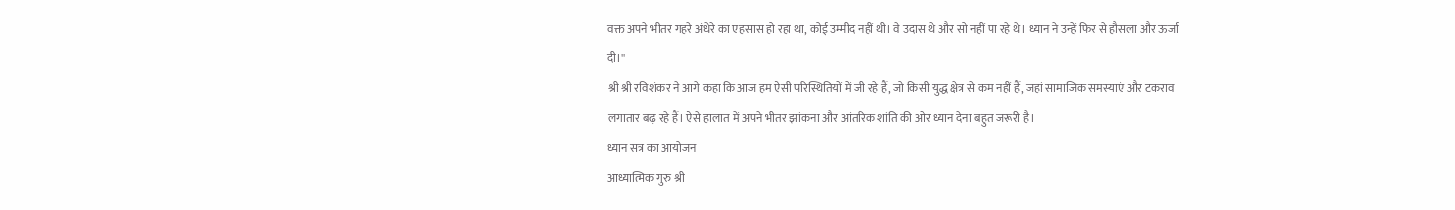वक्त अपने भीतर गहरे अंधेरे का एहसास हो रहा था, कोई उम्मीद नहीं थी। वे उदास थे और सो नहीं पा रहे थे। ध्यान ने उन्हें फिर से हौसला और ऊर्जा दी।''
श्री श्री रविशंकर ने आगे कहा कि आज हम ऐसी परिस्थितियों में जी रहे हैं, जो किसी युद्ध क्षेत्र से कम नहीं हैं, जहां सामाजिक समस्याएं और टकराव लगातार बढ़ रहे हैं। ऐसे हालात में अपने भीतर झांकना और आंतरिक शांति की ओर ध्यान देना बहुत जरूरी है।
ध्यान सत्र का आयोजन
आध्यात्मिक गुरु श्री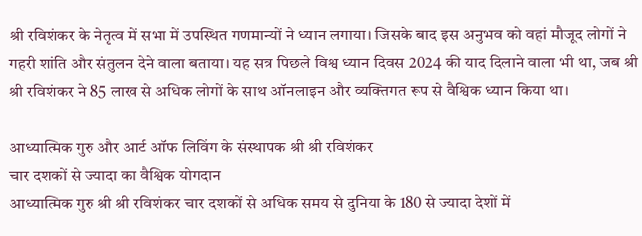श्री रविशंकर के नेतृत्व में सभा में उपस्थित गणमान्यों ने ध्यान लगाया। जिसके बाद इस अनुभव को वहां मौजूद लोगों ने गहरी शांति और संतुलन देने वाला बताया। यह सत्र पिछले विश्व ध्यान दिवस 2024 की याद दिलाने वाला भी था, जब श्री श्री रविशंकर ने 85 लाख से अधिक लोगों के साथ ऑनलाइन और व्यक्तिगत रूप से वैश्विक ध्यान किया था।

आध्यात्मिक गुरु और आर्ट ऑफ लिविंग के संस्थापक श्री श्री रविशंकर
चार दशकों से ज्यादा का वैश्विक योगदान
आध्यात्मिक गुरु श्री श्री रविशंकर चार दशकों से अधिक समय से दुनिया के 180 से ज्यादा देशों में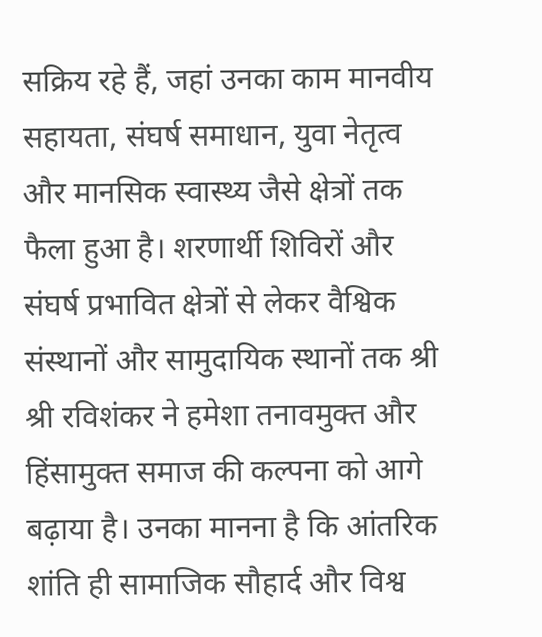सक्रिय रहे हैं, जहां उनका काम मानवीय सहायता, संघर्ष समाधान, युवा नेतृत्व और मानसिक स्वास्थ्य जैसे क्षेत्रों तक फैला हुआ है। शरणार्थी शिविरों और संघर्ष प्रभावित क्षेत्रों से लेकर वैश्विक संस्थानों और सामुदायिक स्थानों तक श्री श्री रविशंकर ने हमेशा तनावमुक्त और हिंसामुक्त समाज की कल्पना को आगे बढ़ाया है। उनका मानना है कि आंतरिक शांति ही सामाजिक सौहार्द और विश्व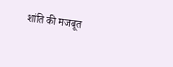शांति की मजबूत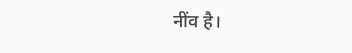नींव है।